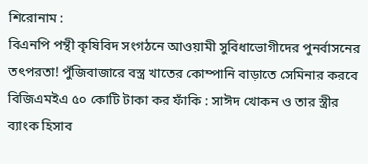শিরোনাম :
বিএনপি পন্থী কৃষিবিদ সংগঠনে আওয়ামী সুবিধাভোগীদের পুনর্বাসনের তৎপরতা! পুঁজিবাজারে বস্ত্র খাতের কোম্পানি বাড়াতে সেমিনার করবে বিজিএমইএ ৫০ কোটি টাকা কর ফাঁকি : সাঈদ খোকন ও তার স্ত্রীর ব্যাংক হিসাব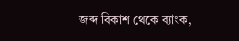জব্দ বিকাশ থেকে ব্যাংক,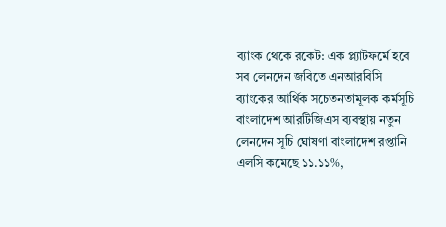ব্যাংক থেকে রকেট: এক প্ল্যাটফর্মে হবে সব লেনদেন জবিতে এনআরবিসি ব্যাংকের আর্থিক সচেতনতামূলক কর্মসূচি বাংলাদেশ আরটিজিএস ব্যবস্থায় নতুন লেনদেন সূচি ঘোষণা বাংলাদেশ রপ্তানি এলসি কমেছে ১১.১১%,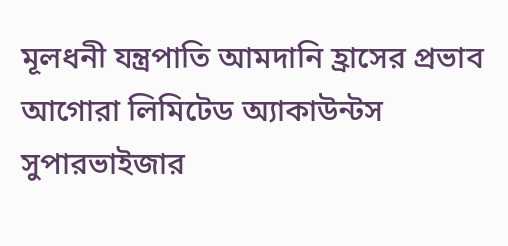মূলধনী যন্ত্রপাতি আমদানি হ্রাসের প্রভাব আগোরা লিমিটেড অ্যাকাউন্টস সুপারভাইজার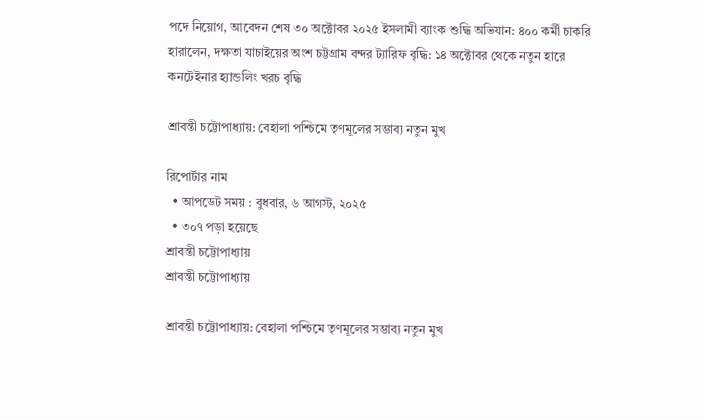পদে নিয়োগ, আবেদন শেষ ৩০ অক্টোবর ২০২৫ ইসলামী ব্যাংক শুদ্ধি অভিযান: ৪০০ কর্মী চাকরি হারালেন, দক্ষতা যাচাইয়ের অংশ চট্টগ্রাম বন্দর ট্যারিফ বৃদ্ধি: ১৪ অক্টোবর থেকে নতুন হারে কনটেইনার হ্যান্ডলিং খরচ বৃদ্ধি

শ্রাবন্তী চট্টোপাধ্যায়: বেহালা পশ্চিমে তৃণমূলের সম্ভাব্য নতুন মুখ

রিপোর্টার নাম
  • আপডেট সময় : বুধবার, ৬ আগস্ট, ২০২৫
  • ৩০৭ পড়া হয়েছে
শ্রাবন্তী চট্টোপাধ্যায়
শ্রাবন্তী চট্টোপাধ্যায়

শ্রাবন্তী চট্টোপাধ্যায়: বেহালা পশ্চিমে তৃণমূলের সম্ভাব্য নতুন মুখ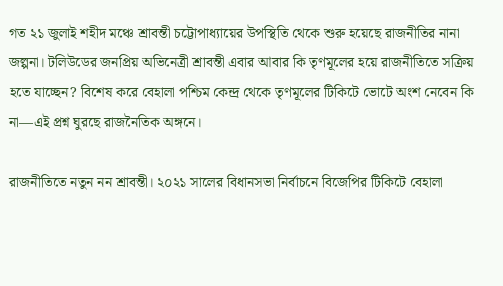গত ২১ জুলাই শহীদ মঞ্চে শ্রাবন্তী চট্টোপাধ্যায়ের উপস্থিতি থেকে শুরু হয়েছে রাজনীতির নানা জল্পনা। টলিউডের জনপ্রিয় অভিনেত্রী শ্রাবন্তী এবার আবার কি তৃণমূলের হয়ে রাজনীতিতে সক্রিয় হতে যাচ্ছেন? বিশেষ করে বেহালা পশ্চিম কেন্দ্র থেকে তৃণমূলের টিকিটে ভোটে অংশ নেবেন কি না—এই প্রশ্ন ঘুরছে রাজনৈতিক অঙ্গনে।

রাজনীতিতে নতুন নন শ্রাবন্তী। ২০২১ সালের বিধানসভা নির্বাচনে বিজেপির টিকিটে বেহালা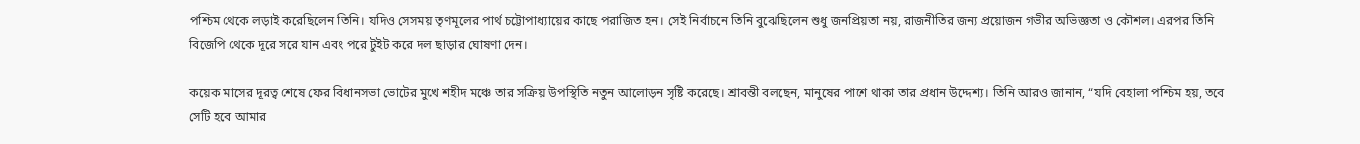পশ্চিম থেকে লড়াই করেছিলেন তিনি। যদিও সেসময় তৃণমূলের পার্থ চট্টোপাধ্যায়ের কাছে পরাজিত হন। সেই নির্বাচনে তিনি বুঝেছিলেন শুধু জনপ্রিয়তা নয়, রাজনীতির জন্য প্রয়োজন গভীর অভিজ্ঞতা ও কৌশল। এরপর তিনি বিজেপি থেকে দূরে সরে যান এবং পরে টুইট করে দল ছাড়ার ঘোষণা দেন।

কয়েক মাসের দূরত্ব শেষে ফের বিধানসভা ভোটের মুখে শহীদ মঞ্চে তার সক্রিয় উপস্থিতি নতুন আলোড়ন সৃষ্টি করেছে। শ্রাবন্তী বলছেন, মানুষের পাশে থাকা তার প্রধান উদ্দেশ্য। তিনি আরও জানান, “যদি বেহালা পশ্চিম হয়, তবে সেটি হবে আমার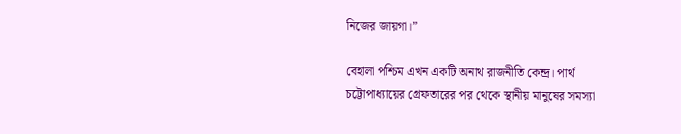নিজের জায়গা।”

বেহালা পশ্চিম এখন একটি অনাথ রাজনীতি কেন্দ্র। পার্থ চট্টোপাধ্যায়ের গ্রেফতারের পর থেকে স্থানীয় মানুষের সমস্যা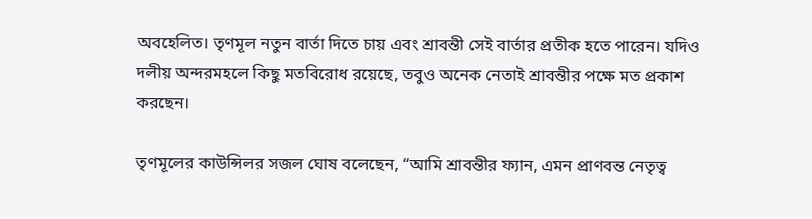অবহেলিত। তৃণমূল নতুন বার্তা দিতে চায় এবং শ্রাবন্তী সেই বার্তার প্রতীক হতে পারেন। যদিও দলীয় অন্দরমহলে কিছু মতবিরোধ রয়েছে, তবুও অনেক নেতাই শ্রাবন্তীর পক্ষে মত প্রকাশ করছেন।

তৃণমূলের কাউন্সিলর সজল ঘোষ বলেছেন, “আমি শ্রাবন্তীর ফ্যান, এমন প্রাণবন্ত নেতৃত্ব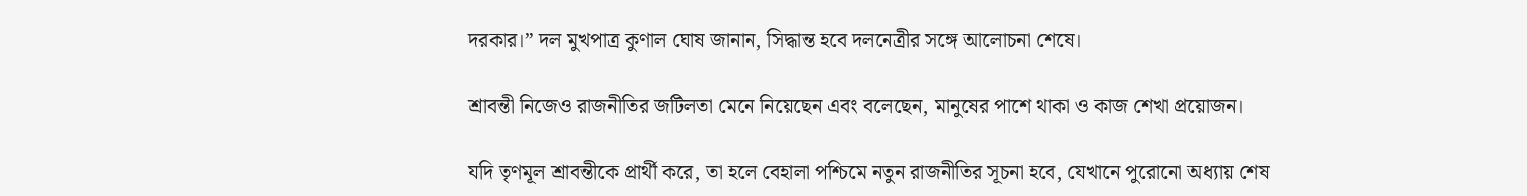দরকার।” দল মুখপাত্র কুণাল ঘোষ জানান, সিদ্ধান্ত হবে দলনেত্রীর সঙ্গে আলোচনা শেষে।

শ্রাবন্তী নিজেও রাজনীতির জটিলতা মেনে নিয়েছেন এবং বলেছেন, মানুষের পাশে থাকা ও কাজ শেখা প্রয়োজন।

যদি তৃণমূল শ্রাবন্তীকে প্রার্থী করে, তা হলে বেহালা পশ্চিমে নতুন রাজনীতির সূচনা হবে, যেখানে পুরোনো অধ্যায় শেষ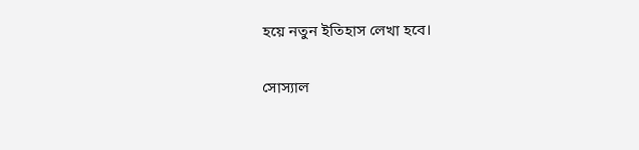হয়ে নতুন ইতিহাস লেখা হবে।

সোস্যাল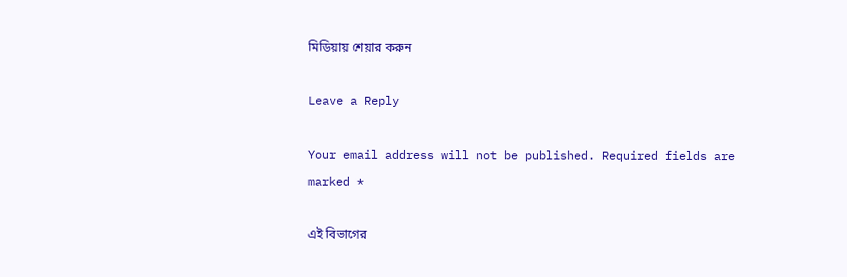মিডিয়ায় শেয়ার করুন

Leave a Reply

Your email address will not be published. Required fields are marked *

এই বিভাগের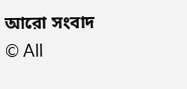আরো সংবাদ
© All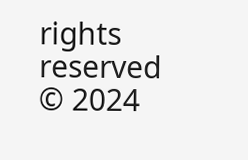rights reserved © 2024